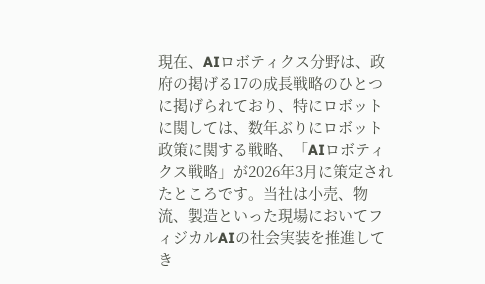現在、AIロボティクス分野は、政府の掲げる17の成長戦略のひとつに掲げられており、特にロボットに関しては、数年ぶりにロボット政策に関する戦略、「AIロボティクス戦略」が2026年3月に策定されたところです。当社は小売、物流、製造といった現場においてフィジカルAIの社会実装を推進してき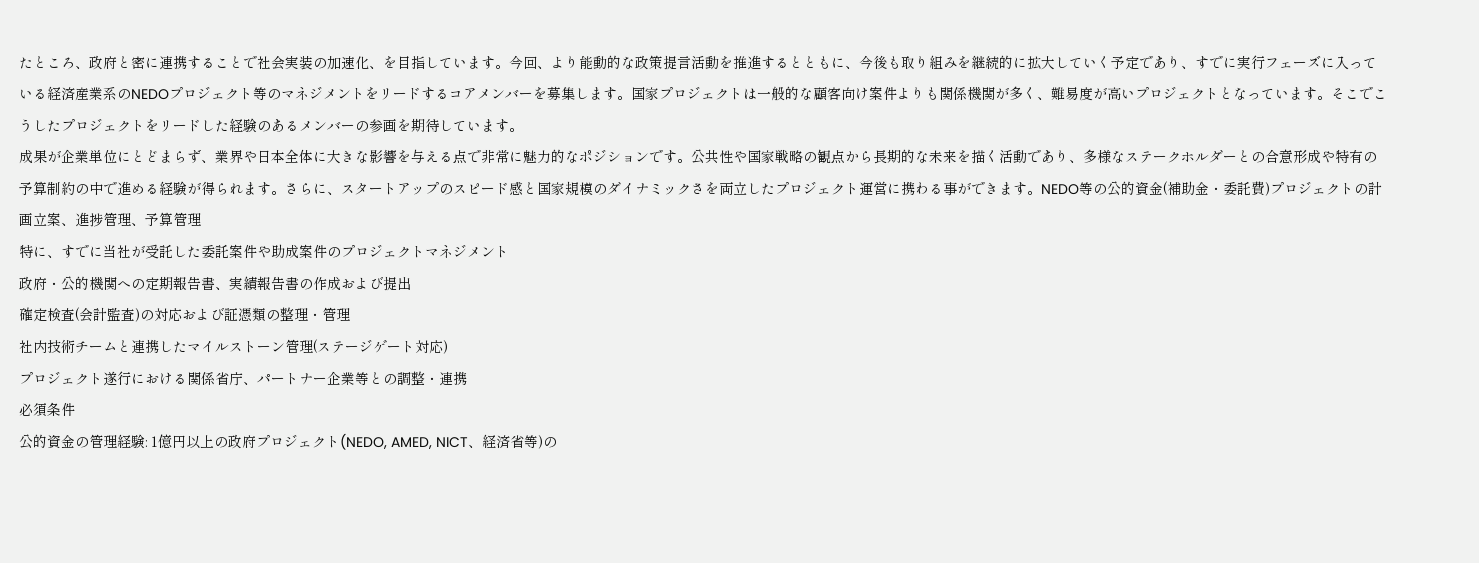たところ、政府と密に連携することで社会実装の加速化、を目指しています。今回、より能動的な政策提言活動を推進するとともに、今後も取り組みを継続的に拡大していく予定であり、すでに実行フェーズに入っている経済産業系のNEDOプロジェクト等のマネジメントをリードするコアメンバーを募集します。国家プロジェクトは一般的な顧客向け案件よりも関係機関が多く、難易度が高いプロジェクトとなっています。そこでこうしたプロジェクトをリードした経験のあるメンバーの参画を期待しています。
成果が企業単位にとどまらず、業界や日本全体に大きな影響を与える点で非常に魅力的なポジションです。公共性や国家戦略の観点から長期的な未来を描く活動であり、多様なステークホルダーとの合意形成や特有の予算制約の中で進める経験が得られます。さらに、スタートアップのスピード感と国家規模のダイナミックさを両立したプロジェクト運営に携わる事ができます。NEDO等の公的資金(補助金・委託費)プロジェクトの計画立案、進捗管理、予算管理
特に、すでに当社が受託した委託案件や助成案件のプロジェクトマネジメント
政府・公的機関への定期報告書、実績報告書の作成および提出
確定検査(会計監査)の対応および証憑類の整理・管理
社内技術チームと連携したマイルストーン管理(ステージゲート対応)
プロジェクト遂行における関係省庁、パートナー企業等との調整・連携
必須条件
公的資金の管理経験: 1億円以上の政府プロジェクト(NEDO, AMED, NICT、経済省等)の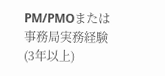PM/PMOまたは事務局実務経験(3年以上)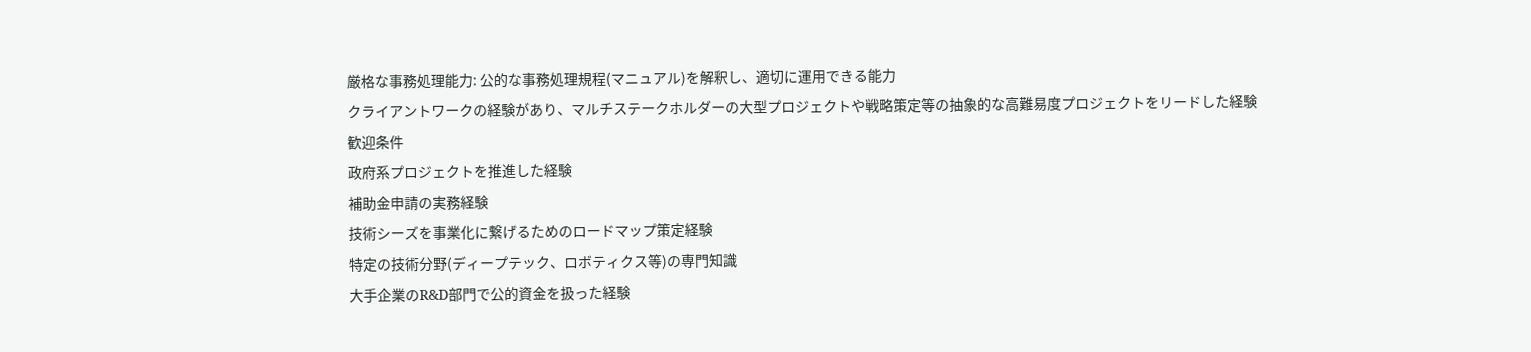厳格な事務処理能力: 公的な事務処理規程(マニュアル)を解釈し、適切に運用できる能力
クライアントワークの経験があり、マルチステークホルダーの大型プロジェクトや戦略策定等の抽象的な高難易度プロジェクトをリードした経験
歓迎条件
政府系プロジェクトを推進した経験
補助金申請の実務経験
技術シーズを事業化に繋げるためのロードマップ策定経験
特定の技術分野(ディープテック、ロボティクス等)の専門知識
大手企業のR&D部門で公的資金を扱った経験